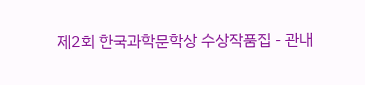제2회 한국과학문학상 수상작품집 - 관내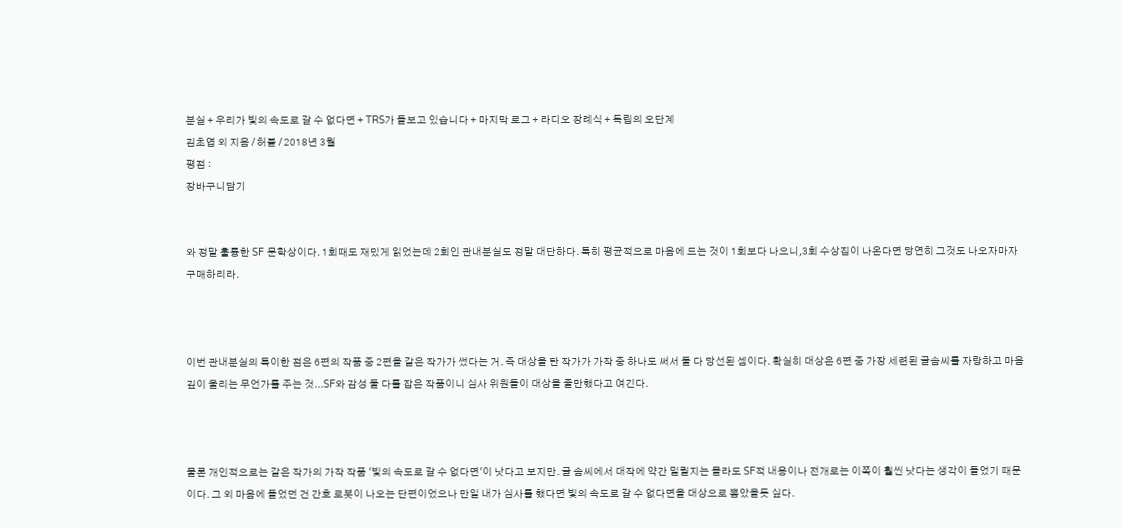분실 + 우리가 빛의 속도로 갈 수 없다면 + TRS가 돌보고 있습니다 + 마지막 로그 + 라디오 장례식 + 독립의 오단계
김초엽 외 지음 / 허블 / 2018년 3월
평점 :
장바구니담기


와 정말 훌륭한 SF 문학상이다. 1회때도 재밌게 읽었는데 2회인 관내분실도 정말 대단하다. 특히 평균적으로 마음에 드는 것이 1회보다 나으니,3회 수상집이 나온다면 당연히 그것도 나오자마자 구매하리라.



이번 관내분실의 특이한 점은 6편의 작품 중 2편을 같은 작가가 썼다는 거. 즉 대상을 탄 작가가 가작 중 하나도 써서 둘 다 당선된 셈이다. 확실히 대상은 6편 중 가장 세련된 글솜씨를 자랑하고 마음 깊이 울리는 무언가를 주는 것...SF와 감성 둘 다를 잡은 작품이니 심사 위원들이 대상을 줄만했다고 여긴다.



물론 개인적으로는 같은 작가의 가작 작품 '빛의 속도로 갈 수 없다면'이 낫다고 보지만. 글 솜씨에서 대작에 약간 밀릴지는 몰라도 SF적 내용이나 전개로는 이쪽이 훨씬 낫다는 생각이 들었기 때문이다. 그 외 마음에 들었던 건 간호 로봇이 나오는 단편이었으나 만일 내가 심사를 했다면 빛의 속도로 갈 수 없다면을 대상으로 뽑았을듯 싶다.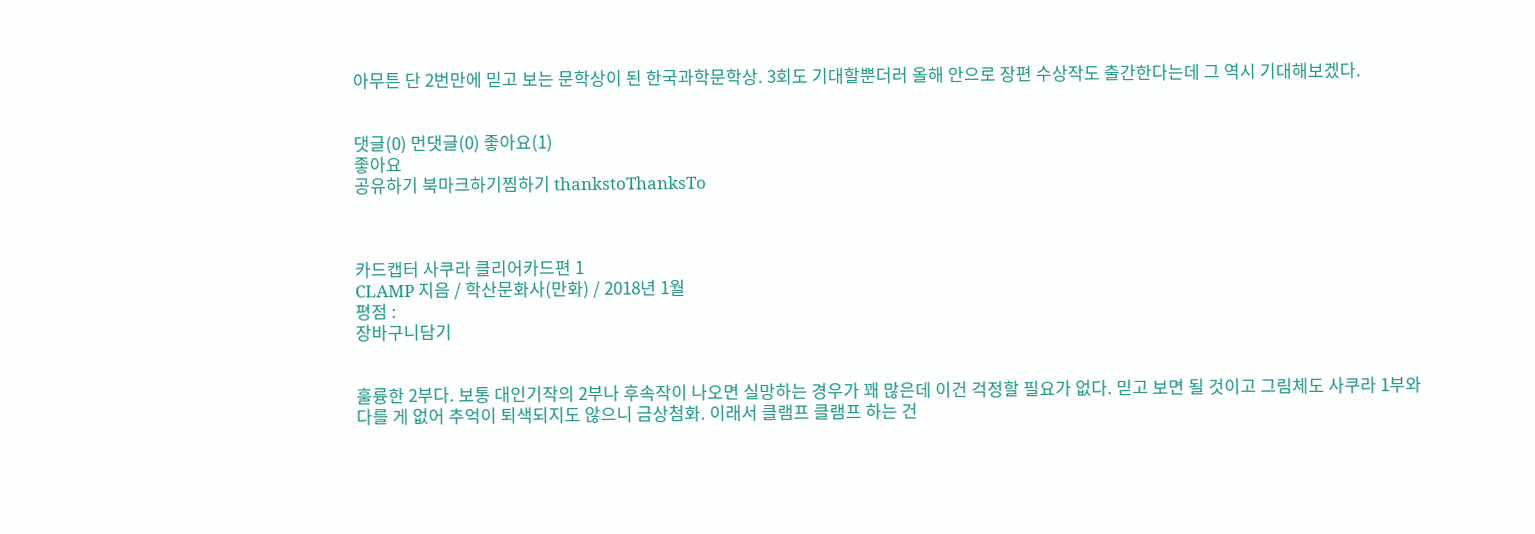아무튼 단 2번만에 믿고 보는 문학상이 된 한국과학문학상. 3회도 기대할뿐더러 올해 안으로 장편 수상작도 출간한다는데 그 역시 기대해보겠다.


댓글(0) 먼댓글(0) 좋아요(1)
좋아요
공유하기 북마크하기찜하기 thankstoThanksTo



카드캡터 사쿠라 클리어카드편 1
CLAMP 지음 / 학산문화사(만화) / 2018년 1월
평점 :
장바구니담기


훌륭한 2부다. 보통 대인기작의 2부나 후속작이 나오면 실망하는 경우가 꽤 많은데 이건 걱정할 필요가 없다. 믿고 보면 될 것이고 그림체도 사쿠라 1부와 다를 게 없어 추억이 퇴색되지도 않으니 금상첨화. 이래서 클램프 클램프 하는 건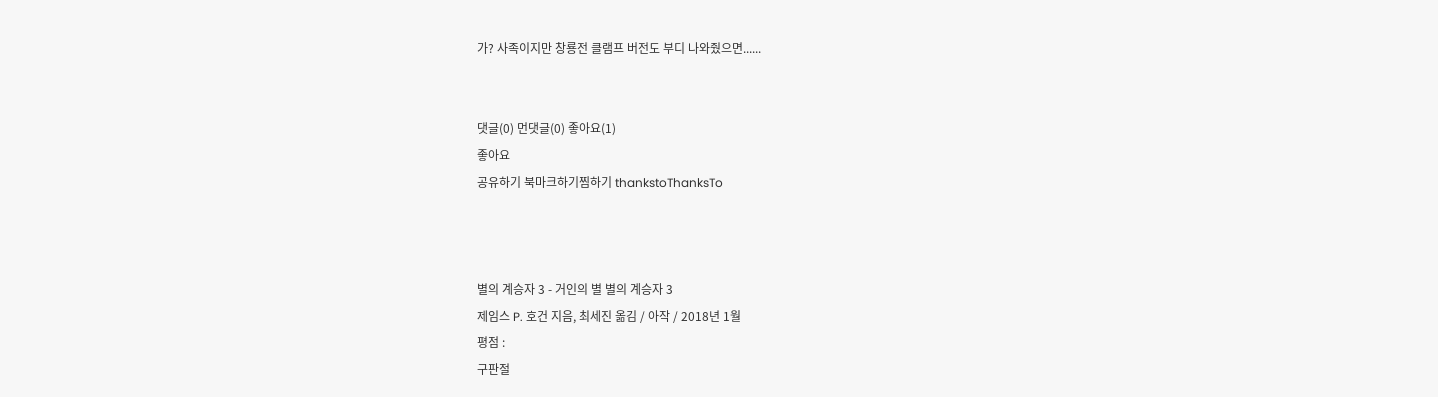가? 사족이지만 창룡전 클램프 버전도 부디 나와줬으면......


댓글(0) 먼댓글(0) 좋아요(1)
좋아요
공유하기 북마크하기찜하기 thankstoThanksTo



별의 계승자 3 - 거인의 별 별의 계승자 3
제임스 P. 호건 지음, 최세진 옮김 / 아작 / 2018년 1월
평점 :
구판절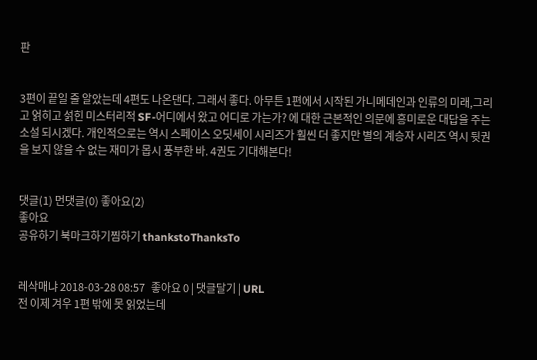판


3편이 끝일 줄 알았는데 4편도 나온댄다. 그래서 좋다. 아무튼 1편에서 시작된 가니메데인과 인류의 미래,그리고 얽히고 섥힌 미스터리적 SF-어디에서 왔고 어디로 가는가? 에 대한 근본적인 의문에 흥미로운 대답을 주는 소설 되시겠다. 개인적으로는 역시 스페이스 오딧세이 시리즈가 훨씬 더 좋지만 별의 계승자 시리즈 역시 뒷권을 보지 않을 수 없는 재미가 몹시 풍부한 바. 4권도 기대해본다!


댓글(1) 먼댓글(0) 좋아요(2)
좋아요
공유하기 북마크하기찜하기 thankstoThanksTo


레삭매냐 2018-03-28 08:57   좋아요 0 | 댓글달기 | URL
전 이제 겨우 1편 밖에 못 읽었는데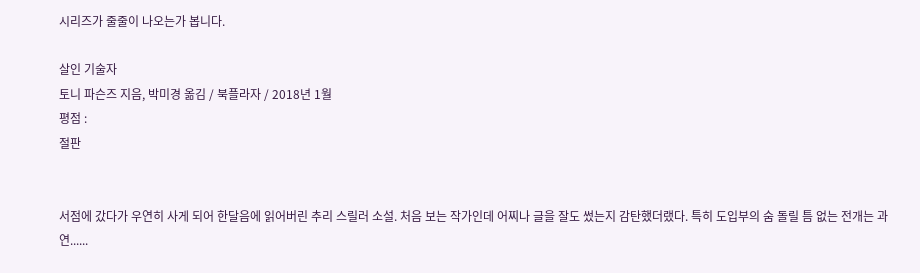시리즈가 줄줄이 나오는가 봅니다.

살인 기술자
토니 파슨즈 지음, 박미경 옮김 / 북플라자 / 2018년 1월
평점 :
절판


서점에 갔다가 우연히 사게 되어 한달음에 읽어버린 추리 스릴러 소설. 처음 보는 작가인데 어찌나 글을 잘도 썼는지 감탄했더랬다. 특히 도입부의 숨 돌릴 틈 없는 전개는 과연......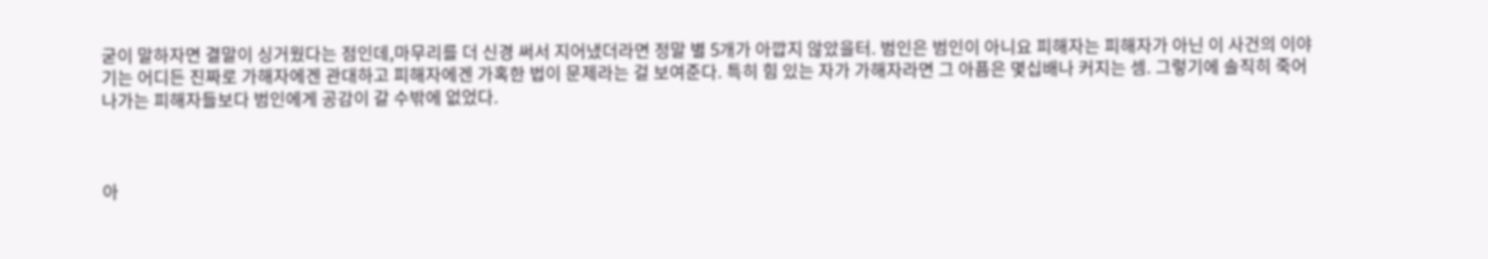굳이 말하자면 결말이 싱거웠다는 점인데,마무리를 더 신경 써서 지어냈더라면 정말 별 5개가 아깝지 않았을터. 범인은 범인이 아니요 피해자는 피해자가 아닌 이 사건의 이야기는 어디든 진짜로 가해자에겐 관대하고 피해자에겐 가혹한 법이 문제라는 걸 보여준다. 특히 힘 있는 자가 가해자라면 그 아픔은 몇십배나 커지는 셈. 그렇기에 솔직히 죽어나가는 피해자들보다 범인에게 공감이 갈 수밖에 없었다.



아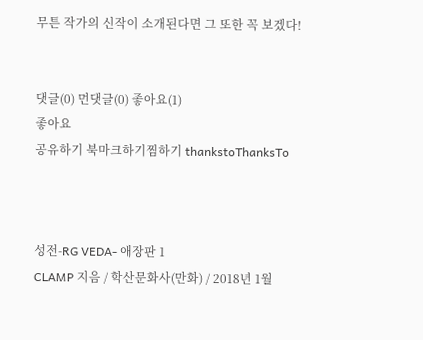무튼 작가의 신작이 소개된다면 그 또한 꼭 보겠다!


댓글(0) 먼댓글(0) 좋아요(1)
좋아요
공유하기 북마크하기찜하기 thankstoThanksTo



성전-RG VEDA- 애장판 1
CLAMP 지음 / 학산문화사(만화) / 2018년 1월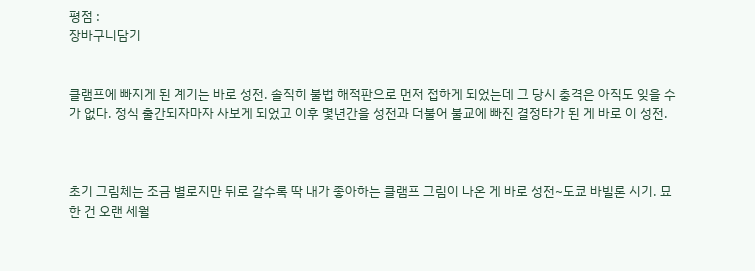평점 :
장바구니담기


클램프에 빠지게 된 계기는 바로 성전. 솔직히 불법 해적판으로 먼저 접하게 되었는데 그 당시 충격은 아직도 잊을 수가 없다. 정식 출간되자마자 사보게 되었고 이후 몇년간을 성전과 더불어 불교에 빠진 결정타가 된 게 바로 이 성전.



초기 그림체는 조금 별로지만 뒤로 갈수록 딱 내가 좋아하는 클램프 그림이 나온 게 바로 성전~도쿄 바빌론 시기. 묘한 건 오랜 세월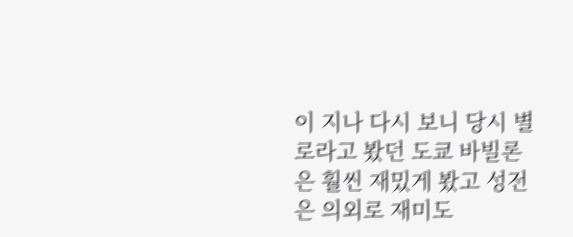이 지나 다시 보니 당시 별로라고 봤던 도쿄 바빌론은 훨씬 재밌게 봤고 성전은 의외로 재미도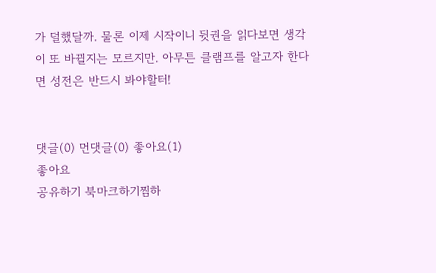가 덜했달까. 물론 이제 시작이니 뒷권을 읽다보면 생각이 또 바뀔지는 모르지만. 아무튼 클램프를 알고자 한다면 성전은 반드시 봐야할터!


댓글(0) 먼댓글(0) 좋아요(1)
좋아요
공유하기 북마크하기찜하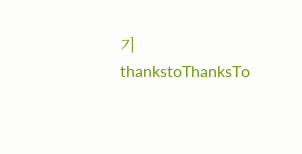기 thankstoThanksTo